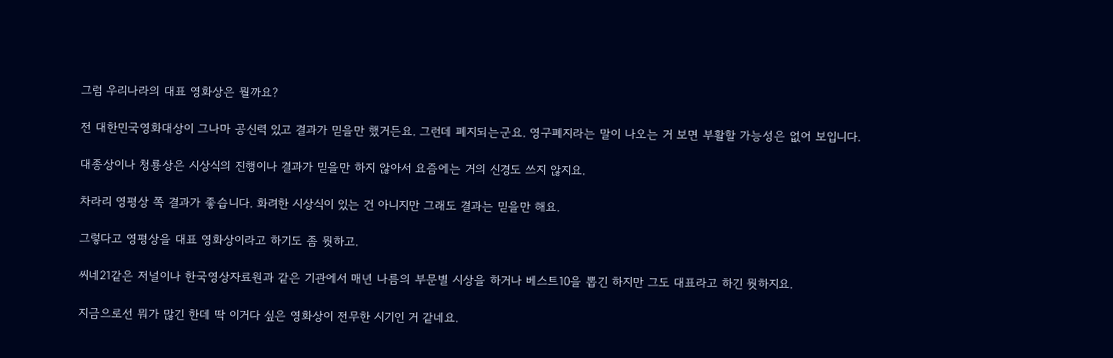그럼 우리나라의 대표 영화상은 뭘까요?

전 대한민국영화대상이 그나마 공신력 있고 결과가 믿을만 했거든요. 그런데 폐지되는군요. 영구폐지라는 말이 나오는 거 보면 부활할 가능성은 없어 보입니다.

대종상이나 청룡상은 시상식의 진행이나 결과가 믿을만 하지 않아서 요즘에는 거의 신경도 쓰지 않지요.

차라리 영평상 쪽 결과가 좋습니다. 화려한 시상식이 있는 건 아니지만 그래도 결과는 믿을만 해요.

그렇다고 영평상을 대표 영화상이라고 하기도 좀 뭣하고.

씨네21같은 저널이나 한국영상자료원과 같은 기관에서 매년 나름의 부문별 시상을 하거나 베스트10을 뽑긴 하지만 그도 대표라고 하긴 뭣하지요.

지금으로선 뭐가 많긴 한데 딱 이거다 싶은 영화상이 전무한 시기인 거 같네요.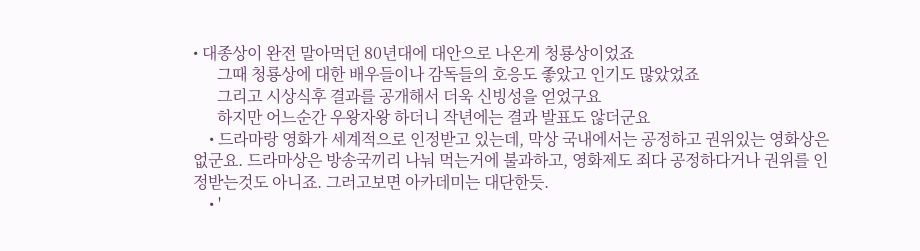• 대종상이 완전 말아먹던 80년대에 대안으로 나온게 청룡상이었죠
      그때 청룡상에 대한 배우들이나 감독들의 호응도 좋았고 인기도 많았었죠
      그리고 시상식후 결과를 공개해서 더욱 신빙성을 얻었구요
      하지만 어느순간 우왕자왕 하더니 작년에는 결과 발표도 않더군요
    • 드라마랑 영화가 세계적으로 인정받고 있는데, 막상 국내에서는 공정하고 권위있는 영화상은 없군요. 드라마상은 방송국끼리 나눠 먹는거에 불과하고, 영화제도 죄다 공정하다거나 권위를 인정받는것도 아니죠. 그러고보면 아카데미는 대단한듯.
    • '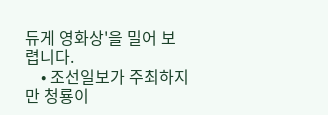듀게 영화상'을 밀어 보렵니다.
    • 조선일보가 주최하지만 청룡이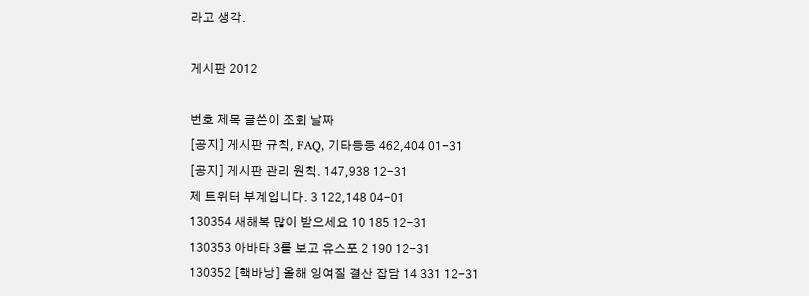라고 생각.

게시판 2012

번호 제목 글쓴이 조회 날짜
[공지] 게시판 규칙, FAQ, 기타등등 462,404 01-31
[공지] 게시판 관리 원칙. 147,938 12-31
제 트위터 부계입니다. 3 122,148 04-01
130354 새해복 많이 받으세요 10 185 12-31
130353 아바타 3를 보고 유스포 2 190 12-31
130352 [핵바낭] 올해 잉여질 결산 잡담 14 331 12-31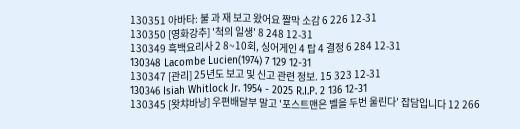130351 아바타: 불 과 재 보고 왔어요 짤막 소감 6 226 12-31
130350 [영화강추] '척의 일생' 8 248 12-31
130349 흑백요리사 2 8~10회, 싱어게인 4 탑 4 결정 6 284 12-31
130348 Lacombe Lucien(1974) 7 129 12-31
130347 [관리] 25년도 보고 및 신고 관련 정보. 15 323 12-31
130346 Isiah Whitlock Jr. 1954 - 2025 R.I.P. 2 136 12-31
130345 [왓챠바낭] 우편배달부 말고 '포스트맨은 벨을 두번 울린다' 잡담입니다 12 266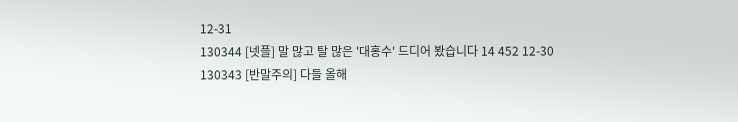12-31
130344 [넷플] 말 많고 탈 많은 '대홍수' 드디어 봤습니다 14 452 12-30
130343 [반말주의] 다들 올해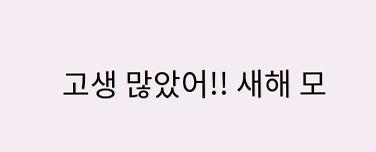고생 많았어!! 새해 모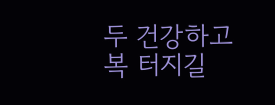두 건강하고 복 터지길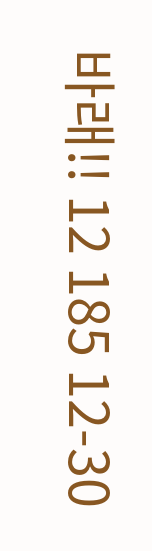바래!! 12 185 12-30